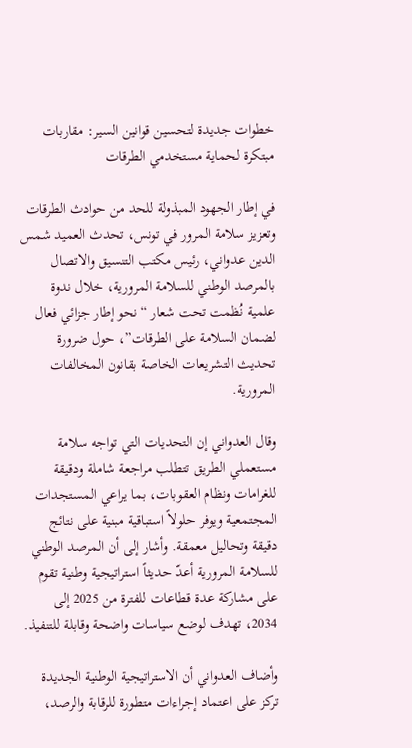خطوات جديدة لتحسين قوانين السير: مقاربات مبتكرة لحماية مستخدمي الطرقات

في إطار الجهود المبذولة للحد من حوادث الطرقات وتعزيز سلامة المرور في تونس، تحدث العميد شمس الدين عدواني، رئيس مكتب التنسيق والاتصال بالمرصد الوطني للسلامة المرورية، خلال ندوة علمية نُظمت تحت شعار “نحو إطار جزائي فعال لضمان السلامة على الطرقات”، حول ضرورة تحديث التشريعات الخاصة بقانون المخالفات المرورية.

وقال العدواني إن التحديات التي تواجه سلامة مستعملي الطريق تتطلب مراجعة شاملة ودقيقة للغرامات ونظام العقوبات، بما يراعي المستجدات المجتمعية ويوفر حلولاً استباقية مبنية على نتائج دقيقة وتحاليل معمقة. وأشار إلى أن المرصد الوطني للسلامة المرورية أعدّ حديثاً استراتيجية وطنية تقوم على مشاركة عدة قطاعات للفترة من 2025 إلى 2034، تهدف لوضع سياسات واضحة وقابلة للتنفيذ.

وأضاف العدواني أن الاستراتيجية الوطنية الجديدة تركز على اعتماد إجراءات متطورة للرقابة والرصد،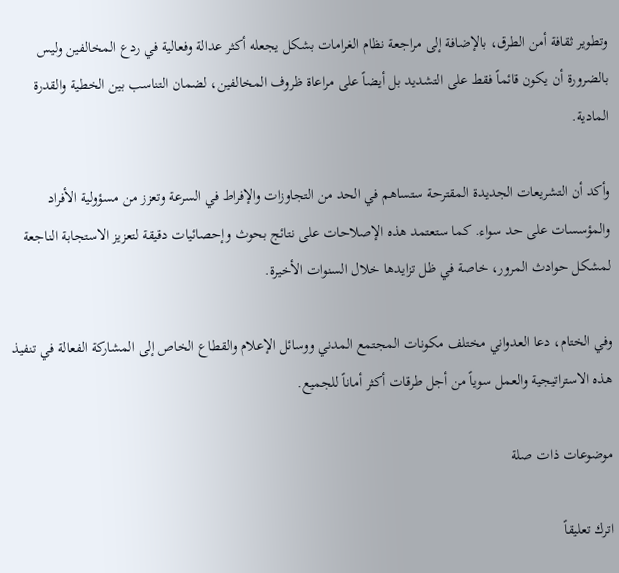وتطوير ثقافة أمن الطرق، بالإضافة إلى مراجعة نظام الغرامات بشكل يجعله أكثر عدالة وفعالية في ردع المخالفين وليس بالضرورة أن يكون قائماً فقط على التشديد بل أيضاً على مراعاة ظروف المخالفين، لضمان التناسب بين الخطية والقدرة المادية.

وأكد أن التشريعات الجديدة المقترحة ستساهم في الحد من التجاوزات والإفراط في السرعة وتعزز من مسؤولية الأفراد والمؤسسات على حد سواء. كما ستعتمد هذه الإصلاحات على نتائج بحوث وإحصائيات دقيقة لتعزيز الاستجابة الناجعة لمشكل حوادث المرور، خاصة في ظل تزايدها خلال السنوات الأخيرة.

وفي الختام، دعا العدواني مختلف مكونات المجتمع المدني ووسائل الإعلام والقطاع الخاص إلى المشاركة الفعالة في تنفيذ هذه الاستراتيجية والعمل سوياً من أجل طرقات أكثر أماناً للجميع.

موضوعات ذات صلة

اترك تعليقاً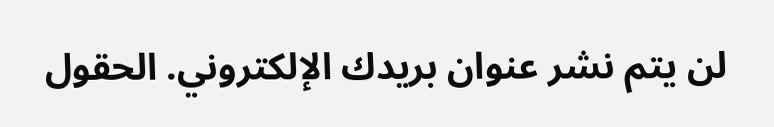لن يتم نشر عنوان بريدك الإلكتروني. الحقول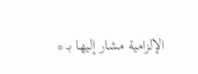الإلزامية مشار إليها بـ *